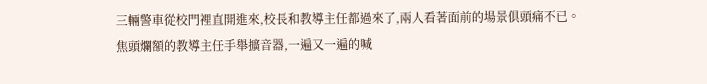三輛警車從校門裡直開進來,校長和教導主任都過來了,兩人看著面前的場景俱頭痛不已。
焦頭爛額的教導主任手舉擴音器,一遍又一遍的喊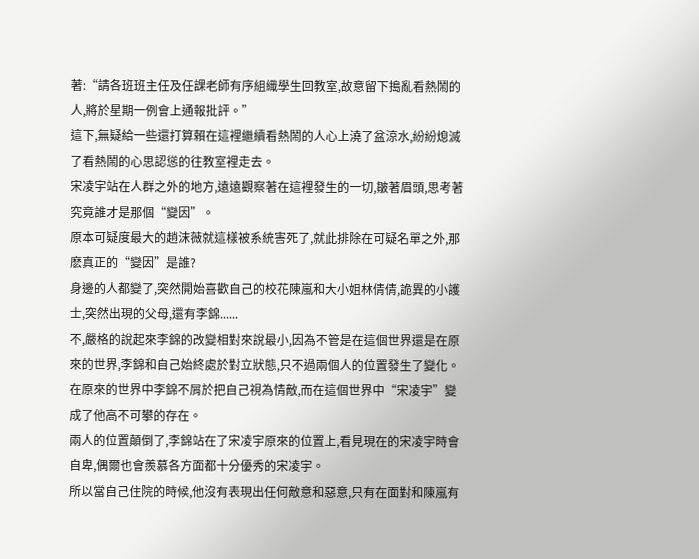著:“請各班班主任及任課老師有序組織學生回教室,故意留下搗亂看熱鬧的人,將於星期一例會上通報批評。”
這下,無疑給一些還打算賴在這裡繼續看熱鬧的人心上澆了盆涼水,紛紛熄滅了看熱鬧的心思認慫的往教室裡走去。
宋凌宇站在人群之外的地方,遠遠觀察著在這裡發生的一切,皺著眉頭,思考著究竟誰才是那個“變因”。
原本可疑度最大的趙沫薇就這樣被系統害死了,就此排除在可疑名單之外,那麽真正的“變因”是誰?
身邊的人都變了,突然開始喜歡自己的校花陳嵐和大小姐林倩倩,詭異的小護士,突然出現的父母,還有李錦......
不,嚴格的說起來李錦的改變相對來說最小,因為不管是在這個世界還是在原來的世界,李錦和自己始終處於對立狀態,只不過兩個人的位置發生了變化。
在原來的世界中李錦不屑於把自己視為情敵,而在這個世界中“宋凌宇”變成了他高不可攀的存在。
兩人的位置顛倒了,李錦站在了宋凌宇原來的位置上,看見現在的宋凌宇時會自卑,偶爾也會羨慕各方面都十分優秀的宋凌宇。
所以當自己住院的時候,他沒有表現出任何敵意和惡意,只有在面對和陳嵐有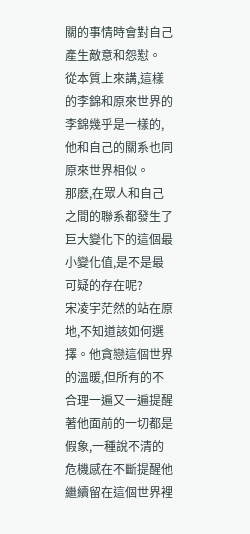關的事情時會對自己產生敵意和怨懟。
從本質上來講,這樣的李錦和原來世界的李錦幾乎是一樣的,他和自己的關系也同原來世界相似。
那麽,在眾人和自己之間的聯系都發生了巨大變化下的這個最小變化值,是不是最可疑的存在呢?
宋凌宇茫然的站在原地,不知道該如何選擇。他貪戀這個世界的溫暖,但所有的不合理一遍又一遍提醒著他面前的一切都是假象,一種說不清的危機感在不斷提醒他繼續留在這個世界裡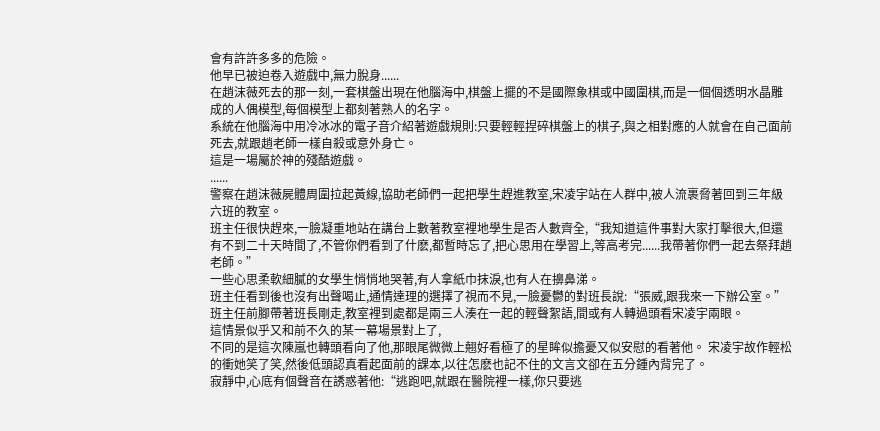會有許許多多的危險。
他早已被迫卷入遊戲中,無力脫身......
在趙沫薇死去的那一刻,一套棋盤出現在他腦海中,棋盤上擺的不是國際象棋或中國圍棋,而是一個個透明水晶雕成的人偶模型,每個模型上都刻著熟人的名字。
系統在他腦海中用冷冰冰的電子音介紹著遊戲規則:只要輕輕捏碎棋盤上的棋子,與之相對應的人就會在自己面前死去,就跟趙老師一樣自殺或意外身亡。
這是一場屬於神的殘酷遊戲。
......
警察在趙沫薇屍體周圍拉起黃線,協助老師們一起把學生趕進教室,宋凌宇站在人群中,被人流裹脅著回到三年級六班的教室。
班主任很快趕來,一臉凝重地站在講台上數著教室裡地學生是否人數齊全,“我知道這件事對大家打擊很大,但還有不到二十天時間了,不管你們看到了什麽,都暫時忘了,把心思用在學習上,等高考完......我帶著你們一起去祭拜趙老師。”
一些心思柔軟細膩的女學生悄悄地哭著,有人拿紙巾抹淚,也有人在擤鼻涕。
班主任看到後也沒有出聲喝止,通情達理的選擇了視而不見,一臉憂鬱的對班長說:“張威,跟我來一下辦公室。”
班主任前腳帶著班長剛走,教室裡到處都是兩三人湊在一起的輕聲絮語,間或有人轉過頭看宋凌宇兩眼。
這情景似乎又和前不久的某一幕場景對上了,
不同的是這次陳嵐也轉頭看向了他,那眼尾微微上翹好看極了的星眸似擔憂又似安慰的看著他。 宋凌宇故作輕松的衝她笑了笑,然後低頭認真看起面前的課本,以往怎麽也記不住的文言文卻在五分鍾內背完了。
寂靜中,心底有個聲音在誘惑著他:“逃跑吧,就跟在醫院裡一樣,你只要逃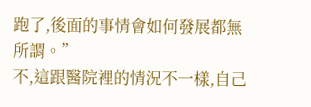跑了,後面的事情會如何發展都無所謂。”
不,這跟醫院裡的情況不一樣,自己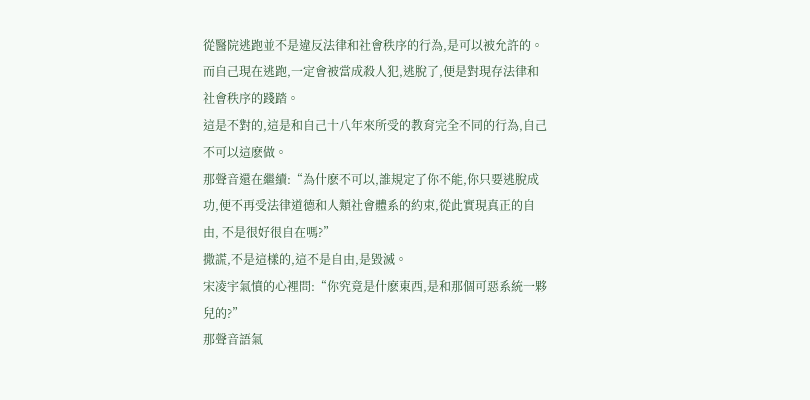從醫院逃跑並不是違反法律和社會秩序的行為,是可以被允許的。而自己現在逃跑,一定會被當成殺人犯,逃脫了,便是對現存法律和社會秩序的踐踏。
這是不對的,這是和自己十八年來所受的教育完全不同的行為,自己不可以這麽做。
那聲音還在繼續:“為什麽不可以,誰規定了你不能,你只要逃脫成功,便不再受法律道德和人類社會體系的約束,從此實現真正的自由, 不是很好很自在嗎?”
撒謊,不是這樣的,這不是自由,是毀滅。
宋凌宇氣憤的心裡問:“你究竟是什麽東西,是和那個可惡系統一夥兒的?”
那聲音語氣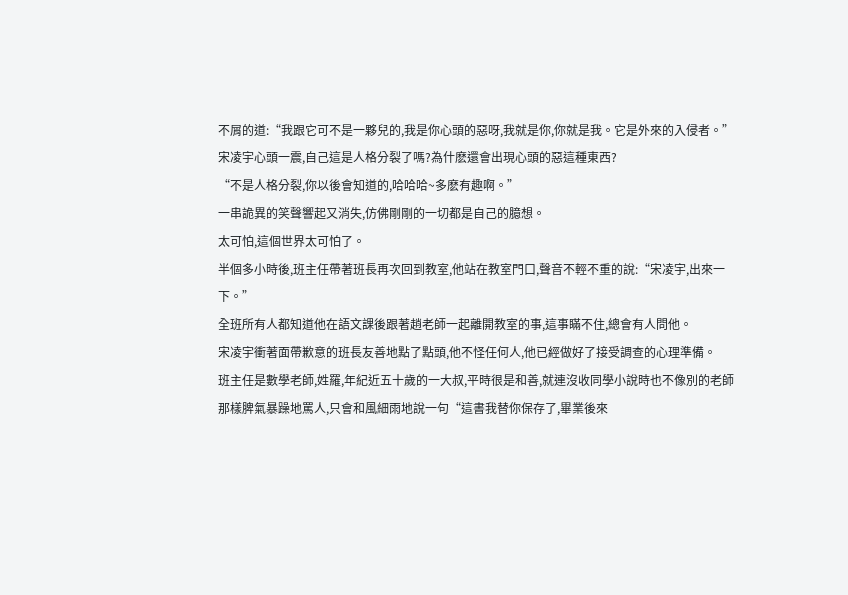不屑的道:“我跟它可不是一夥兒的,我是你心頭的惡呀,我就是你,你就是我。它是外來的入侵者。”
宋凌宇心頭一震,自己這是人格分裂了嗎?為什麽還會出現心頭的惡這種東西?
“不是人格分裂,你以後會知道的,哈哈哈~多麽有趣啊。”
一串詭異的笑聲響起又消失,仿佛剛剛的一切都是自己的臆想。
太可怕,這個世界太可怕了。
半個多小時後,班主任帶著班長再次回到教室,他站在教室門口,聲音不輕不重的說:“宋凌宇,出來一下。”
全班所有人都知道他在語文課後跟著趙老師一起離開教室的事,這事瞞不住,總會有人問他。
宋凌宇衝著面帶歉意的班長友善地點了點頭,他不怪任何人,他已經做好了接受調查的心理準備。
班主任是數學老師,姓羅,年紀近五十歲的一大叔,平時很是和善,就連沒收同學小說時也不像別的老師那樣脾氣暴躁地罵人,只會和風細雨地說一句“這書我替你保存了,畢業後來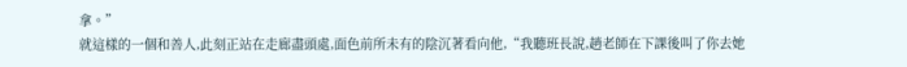拿。”
就這樣的一個和善人,此刻正站在走廊盡頭處,面色前所未有的陰沉著看向他,“我聽班長說,趙老師在下課後叫了你去她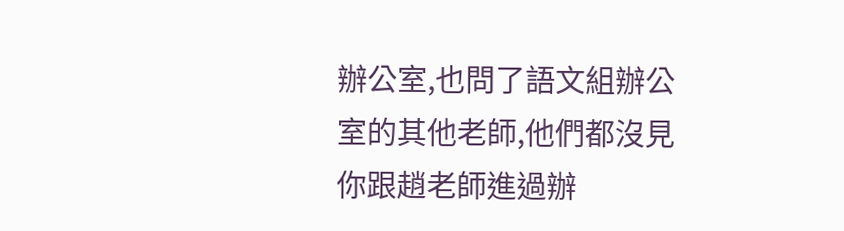辦公室,也問了語文組辦公室的其他老師,他們都沒見你跟趙老師進過辦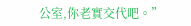公室,你老實交代吧。”